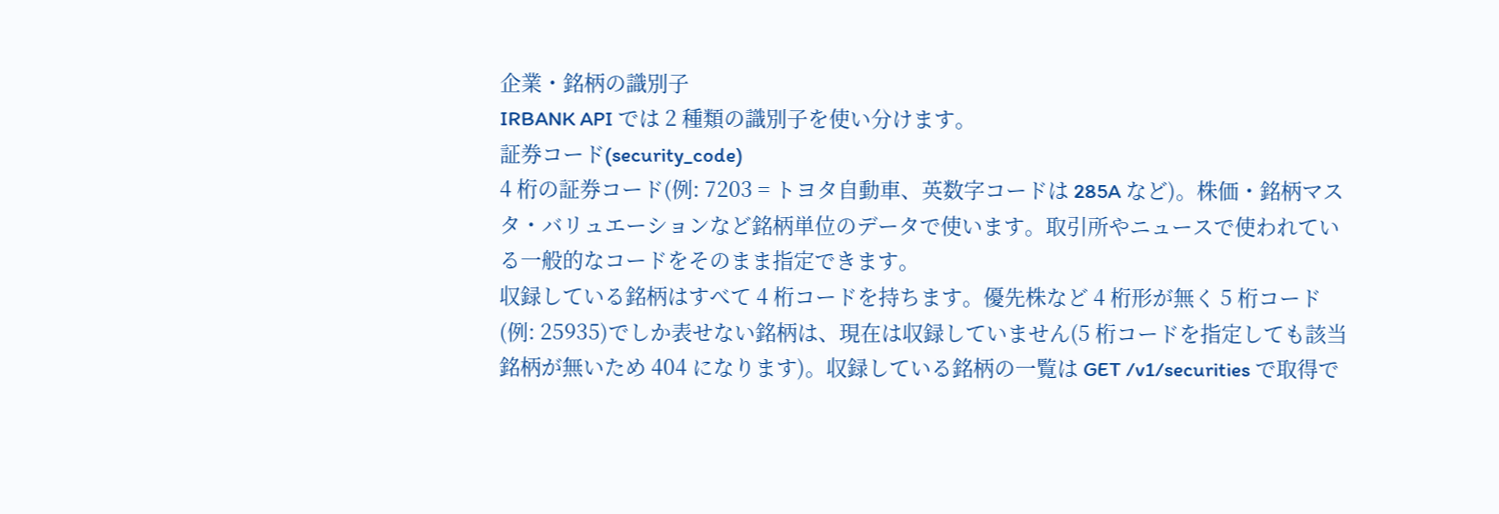企業・銘柄の識別子
IRBANK API では 2 種類の識別子を使い分けます。
証券コード(security_code)
4 桁の証券コード(例: 7203 = トヨタ自動車、英数字コードは 285A など)。株価・銘柄マスタ・バリュエーションなど銘柄単位のデータで使います。取引所やニュースで使われている一般的なコードをそのまま指定できます。
収録している銘柄はすべて 4 桁コードを持ちます。優先株など 4 桁形が無く 5 桁コード(例: 25935)でしか表せない銘柄は、現在は収録していません(5 桁コードを指定しても該当銘柄が無いため 404 になります)。収録している銘柄の一覧は GET /v1/securities で取得で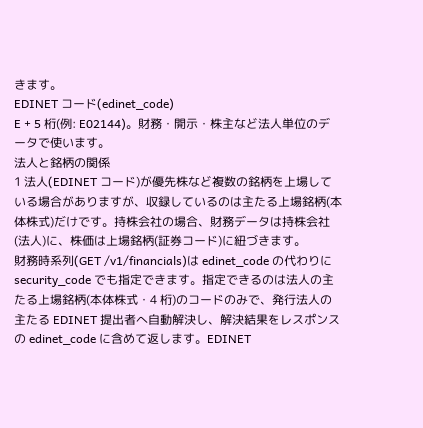きます。
EDINET コード(edinet_code)
E + 5 桁(例: E02144)。財務・開示・株主など法人単位のデータで使います。
法人と銘柄の関係
1 法人(EDINET コード)が優先株など複数の銘柄を上場している場合がありますが、収録しているのは主たる上場銘柄(本体株式)だけです。持株会社の場合、財務データは持株会社(法人)に、株価は上場銘柄(証券コード)に紐づきます。
財務時系列(GET /v1/financials)は edinet_code の代わりに security_code でも指定できます。指定できるのは法人の主たる上場銘柄(本体株式・4 桁)のコードのみで、発行法人の主たる EDINET 提出者へ自動解決し、解決結果をレスポンスの edinet_code に含めて返します。EDINET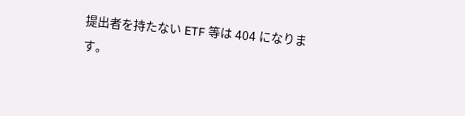提出者を持たない ETF 等は 404 になります。